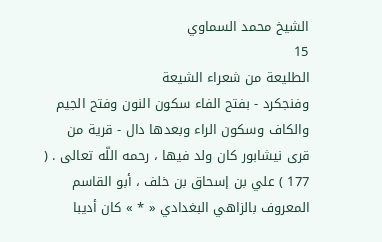الشيخ محمد السماوي
15
الطليعة من شعراء الشيعة
وفنجكرد - بفتح الفاء سكون النون وفتح الجيم والكاف وسكون الراء وبعدها دال - قرية من قرى نيشابور كان ولد فيها ، رحمه اللّه تعالى . ( 177 ) علي بن إسحاق بن خلف ، أبو القاسم المعروف بالزاهي البغدادي « * » كان أديبا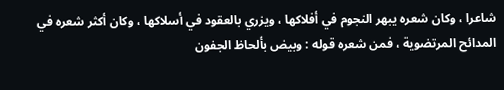شاعرا ، وكان شعره يبهر النجوم في أفلاكها ، ويزري بالعقود في أسلاكها ، وكان أكثر شعره في المدائح المرتضوية ، فمن شعره قوله : وبيض بألحاظ الجفون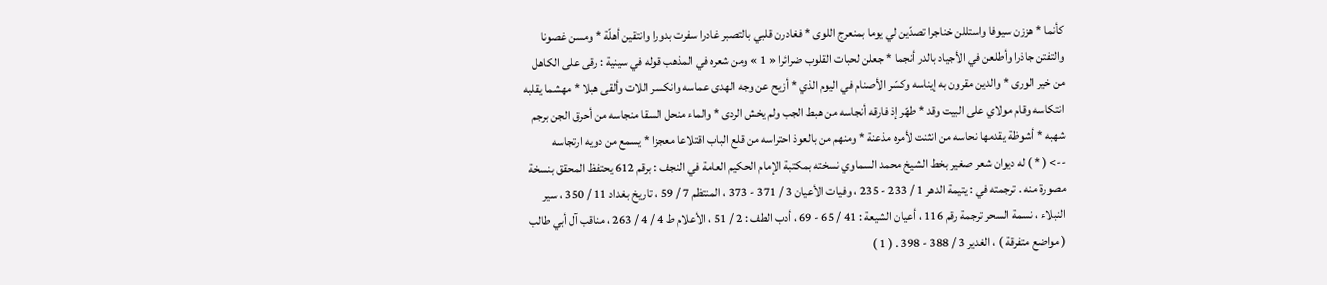كأنما * هززن سيوفا واستللن خناجرا تصدّين لي يوما بمنعرج اللوى * فغادرن قلبي بالتصبر غادرا سفرت بدورا وانتقين أهلّة * ومسن غصونا والتفتن جاذرا وأطلعن في الأجياد بالدر أنجما * جعلن لحبات القلوب ضرائرا « 1 » ومن شعره في المذهب قوله في سينية : رقى على الكاهل من خير الورى * والدين مقرون به إيناسه وكسّر الأصنام في اليوم الذي * أزيح عن وجه الهدى عماسه وانكسر اللات وألقى هبلا * مهشما يقلبه انتكاسه وقام مولاي على البيت وقد * طهّر إذ فارقه أنجاسه من هبط الجب ولم يخش الردى * والماء منحل السقا منجاسه من أحرق الجن برجم شهبه * أشوظة يقدمها نحاسه من انثنت لأمره مذعنة * ومنهم من بالعوذ احتراسه من قلع الباب اقتلاعا معجزا * يسمع من دويه ارتجاسه
--> ( * ) له ديوان شعر صغير بخط الشيخ محمد السماوي نسخته بمكتبة الإمام الحكيم العامة في النجف : برقم 612 يحتفظ المحقق بنسخة مصورة منه . ترجمته في : يتيمة الدهر 1 / 233 - 235 ، وفيات الأعيان 3 / 371 - 373 ، المنتظم 7 / 59 ، تاريخ بغداد 11 / 350 ، سير النبلاء ، نسمة السحر ترجمة رقم 116 ، أعيان الشيعة : 41 / 65 - 69 ، أدب الطف : 2 / 51 ، الأعلام ط 4 / 4 / 263 ، مناقب آل أبي طالب ( مواضع متفرقة ) ، الغدير 3 / 388 - 398 . ( 1 )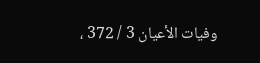وفيات الأعيان 3 / 372 ،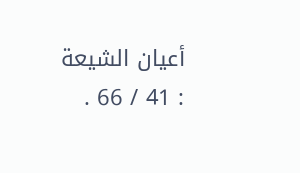أعيان الشيعة : 41 / 66 .